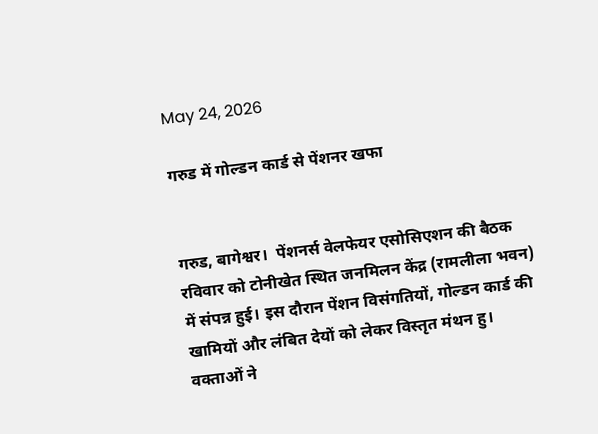May 24, 2026

गरुड में गोल्डन कार्ड से पेंशनर खफा


गरुड, बागेश्वर।  पेंशनर्स वेलफेयर एसोसिएशन की बैठक रविवार को टोनीखेत स्थित जनमिलन केंद्र (रामलीला भवन) में संपन्न हुई। इस दौरान पेंशन विसंगतियों, गोल्डन कार्ड की खामियों और लंबित देयों को लेकर विस्तृत मंथन हु। वक्ताओं ने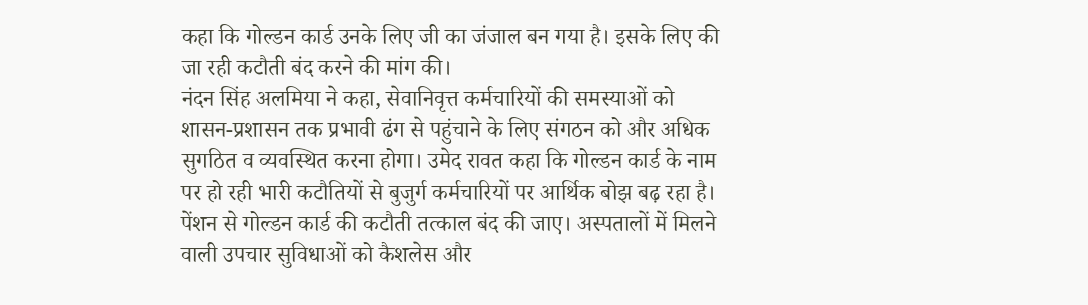कहा कि गोल्डन कार्ड उनके लिए जी का जंजाल बन गया है। इसके लिए की जा रही कटौती बंद करने की मांग की।
नंदन सिंह अलमिया ने कहा, सेवानिवृत्त कर्मचारियों की समस्याओं को शासन-प्रशासन तक प्रभावी ढंग से पहुंचाने के लिए संगठन को और अधिक सुगठित व व्यवस्थित करना होगा। उमेद रावत कहा कि गोल्डन कार्ड के नाम पर हो रही भारी कटौतियों से बुजुर्ग कर्मचारियों पर आर्थिक बोझ बढ़ रहा है। पेंशन से गोल्डन कार्ड की कटौती तत्काल बंद की जाए। अस्पतालों में मिलने वाली उपचार सुविधाओं को कैशलेस और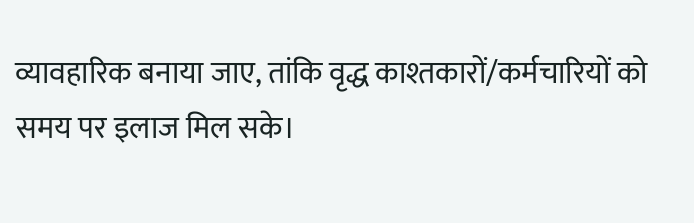व्यावहारिक बनाया जाए, तांकि वृद्ध काश्तकारों/कर्मचारियों को समय पर इलाज मिल सके।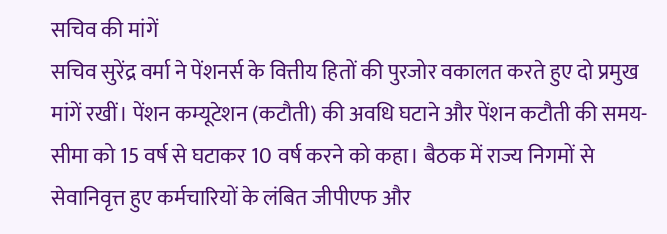सचिव की मांगें
सचिव सुरेंद्र वर्मा ने पेंशनर्स के वित्तीय हितों की पुरजोर वकालत करते हुए दो प्रमुख मांगें रखीं। पेंशन कम्यूटेशन (कटौती) की अवधि घटाने और पेंशन कटौती की समय-सीमा को 15 वर्ष से घटाकर 10 वर्ष करने को कहा। बैठक में राज्य निगमों से सेवानिवृत्त हुए कर्मचारियों के लंबित जीपीएफ और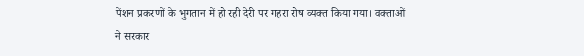पेंशन प्रकरणों के भुगतान में हो रही देरी पर गहरा रोष व्यक्त किया गया। वक्ताओं ने सरकार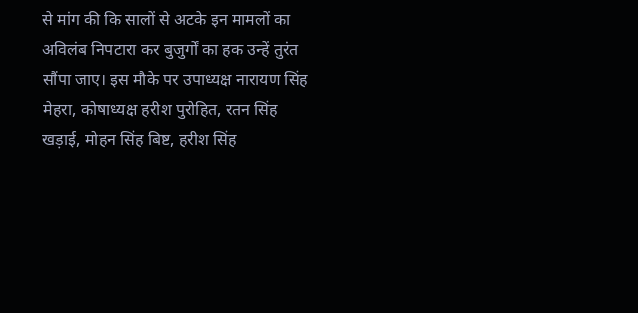से मांग की कि सालों से अटके इन मामलों का अविलंब निपटारा कर बुजुर्गों का हक उन्हें तुरंत सौंपा जाए। इस मौके पर उपाध्यक्ष नारायण सिंह मेहरा, कोषाध्यक्ष हरीश पुरोहित, रतन सिंह खड़ाई, मोहन सिंह बिष्ट, हरीश सिंह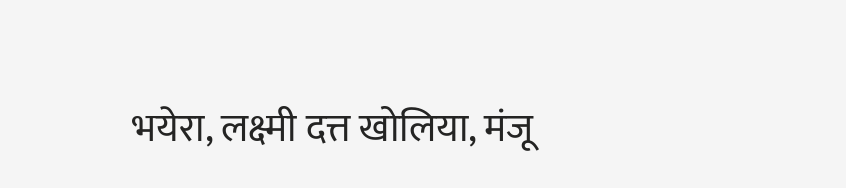भयेरा, लक्ष्मी दत्त खोलिया, मंजू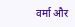वर्मा और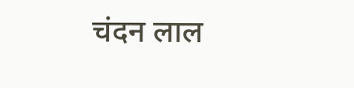चंदन लाल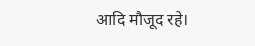आदि मौजूद रहे।